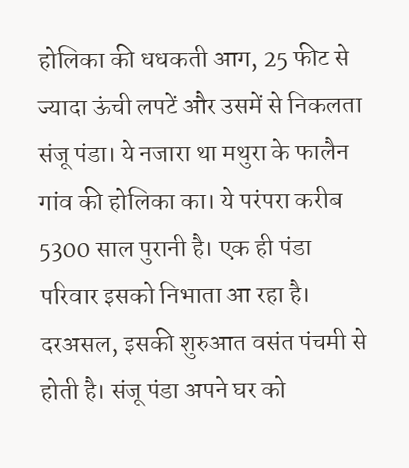होलिका की धधकती आग, 25 फीट से ज्यादा ऊंची लपटें और उसमें से निकलता संजू पंडा। ये नजारा था मथुरा के फालैन गांव की होलिका का। ये परंपरा करीब 5300 साल पुरानी है। एक ही पंडा परिवार इसको निभाता आ रहा है। दरअसल, इसकी शुरुआत वसंत पंचमी से होती है। संजू पंडा अपने घर को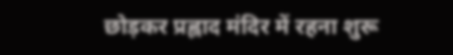छोड़कर प्रह्लाद मंदिर में रहना शुरू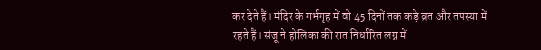कर देते हैं। मंदिर के गर्भगृह में वो 45 दिनों तक कड़े व्रत और तपस्या में रहते हैं। संजू ने होलिका की रात निर्धारित लग्न में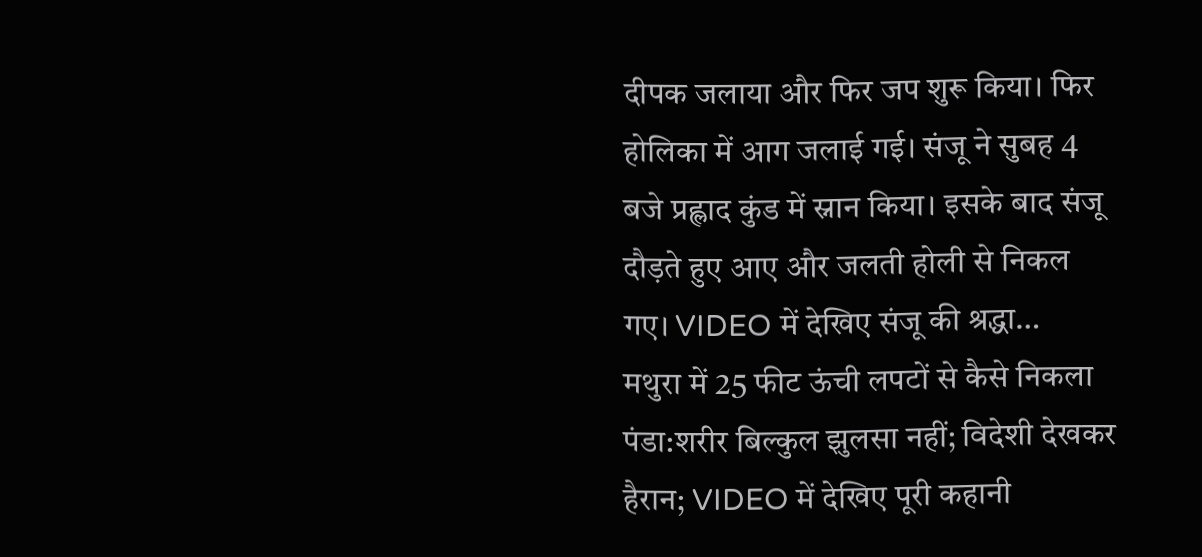दीपक जलाया और फिर जप शुरू किया। फिर होलिका में आग जलाई गई। संजू ने सुबह 4 बजे प्रह्लाद कुंड में स्नान किया। इसके बाद संजू दौड़ते हुए आए और जलती होली से निकल गए। VIDEO में देखिए संजू की श्रद्धा…
मथुरा में 25 फीट ऊंची लपटों से कैसे निकला पंडा:शरीर बिल्कुल झुलसा नहीं; विदेशी देखकर हैरान; VIDEO में देखिए पूरी कहानी